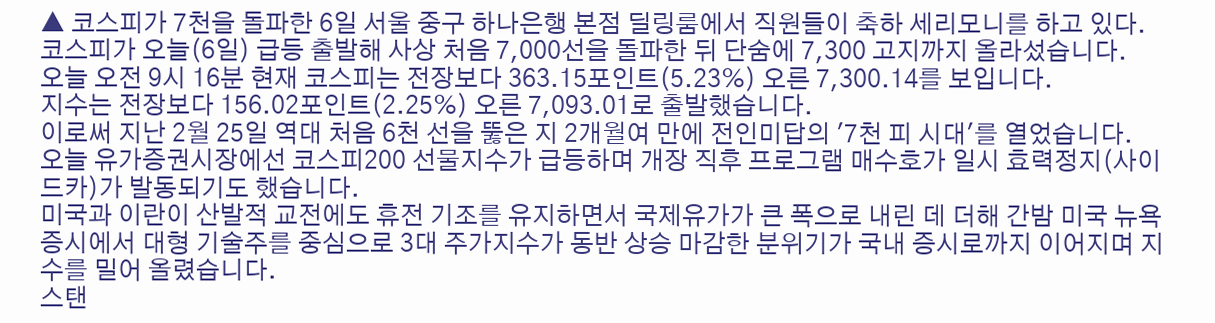▲ 코스피가 7천을 돌파한 6일 서울 중구 하나은행 본점 딜링룸에서 직원들이 축하 세리모니를 하고 있다.
코스피가 오늘(6일) 급등 출발해 사상 처음 7,000선을 돌파한 뒤 단숨에 7,300 고지까지 올라섰습니다.
오늘 오전 9시 16분 현재 코스피는 전장보다 363.15포인트(5.23%) 오른 7,300.14를 보입니다.
지수는 전장보다 156.02포인트(2.25%) 오른 7,093.01로 출발했습니다.
이로써 지난 2월 25일 역대 처음 6천 선을 뚫은 지 2개월여 만에 전인미답의 '7천 피 시대'를 열었습니다.
오늘 유가증권시장에선 코스피200 선물지수가 급등하며 개장 직후 프로그램 매수호가 일시 효력정지(사이드카)가 발동되기도 했습니다.
미국과 이란이 산발적 교전에도 휴전 기조를 유지하면서 국제유가가 큰 폭으로 내린 데 더해 간밤 미국 뉴욕증시에서 대형 기술주를 중심으로 3대 주가지수가 동반 상승 마감한 분위기가 국내 증시로까지 이어지며 지수를 밀어 올렸습니다.
스탠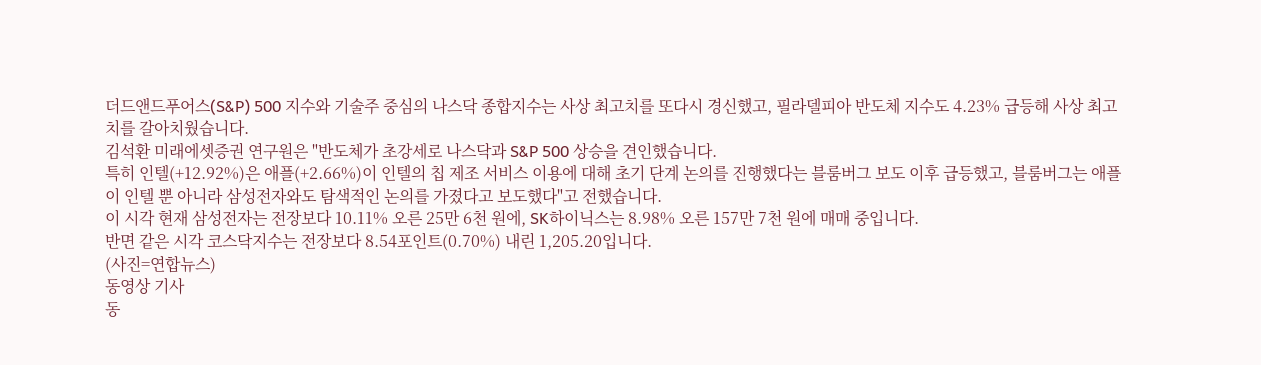더드앤드푸어스(S&P) 500 지수와 기술주 중심의 나스닥 종합지수는 사상 최고치를 또다시 경신했고, 필라델피아 반도체 지수도 4.23% 급등해 사상 최고치를 갈아치웠습니다.
김석환 미래에셋증권 연구원은 "반도체가 초강세로 나스닥과 S&P 500 상승을 견인했습니다.
특히 인텔(+12.92%)은 애플(+2.66%)이 인텔의 칩 제조 서비스 이용에 대해 초기 단계 논의를 진행했다는 블룸버그 보도 이후 급등했고, 블룸버그는 애플이 인텔 뿐 아니라 삼성전자와도 탐색적인 논의를 가졌다고 보도했다"고 전했습니다.
이 시각 현재 삼성전자는 전장보다 10.11% 오른 25만 6천 원에, SK하이닉스는 8.98% 오른 157만 7천 원에 매매 중입니다.
반면 같은 시각 코스닥지수는 전장보다 8.54포인트(0.70%) 내린 1,205.20입니다.
(사진=연합뉴스)
동영상 기사
동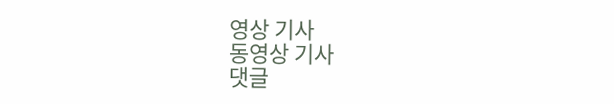영상 기사
동영상 기사
댓글